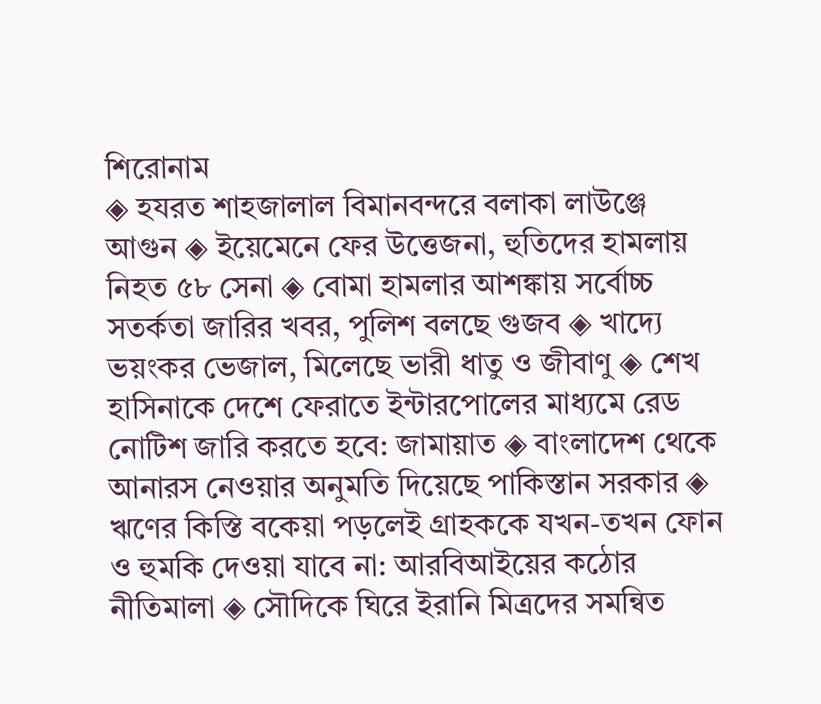শিরোনাম
◈ হযরত শাহজালাল বিমানবন্দরে বলাকা লাউঞ্জে আগুন ◈ ইয়েমেনে ফের উত্তেজনা, হুতিদের হামলায় নিহত ৫৮ সেনা ◈ বোমা হামলার আশঙ্কায় সর্বোচ্চ সতর্কতা জারির খবর, পুলিশ বলছে গুজব ◈ খাদ্যে ভয়ংকর ভেজাল, মিলেছে ভারী ধাতু ও জীবাণু ◈ শেখ হাসিনাকে দেশে ফেরাতে ইন্টারপোলের মাধ্যমে রেড নোটিশ জারি করতে হবে: জামায়াত ◈ বাংলাদেশ থেকে আনারস নেওয়ার অনুমতি দিয়েছে পাকিস্তান সরকার ◈ ঋণের কিস্তি বকেয়া পড়লেই গ্রাহককে যখন-তখন ফোন ও হুমকি দেওয়া যাবে না: আরবিআইয়ের কঠোর নীতিমালা ◈ সৌদিকে ঘিরে ইরানি মিত্রদের সমন্বিত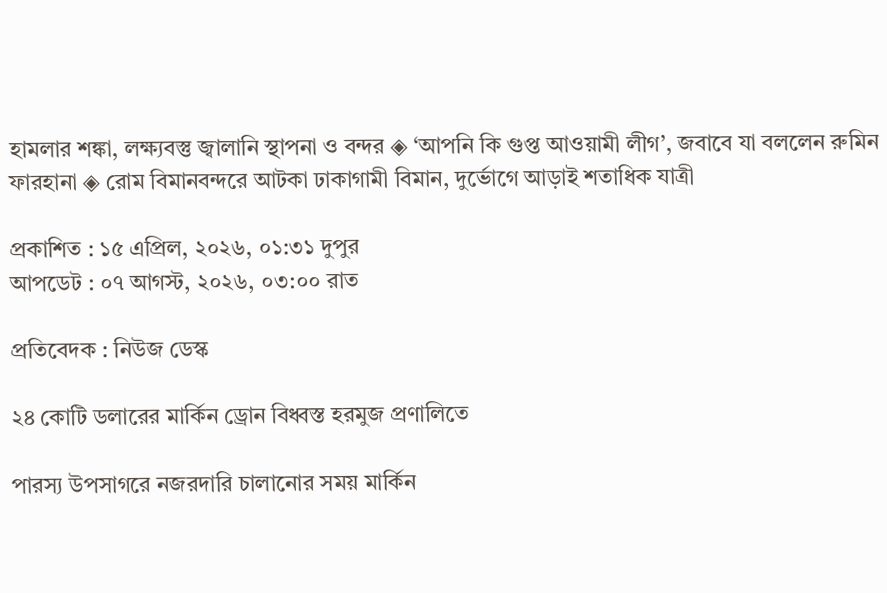হামলার শঙ্কা, লক্ষ্যবস্তু জ্বালানি স্থাপনা ও বন্দর ◈ ‘আপনি কি গুপ্ত আওয়ামী লীগ’, জবাবে যা বললেন রুমিন ফারহানা ◈ রোম বিমানবন্দরে আটকা ঢাকাগামী বিমান, দুর্ভোগে আড়াই শতাধিক যাত্রী

প্রকাশিত : ১৫ এপ্রিল, ২০২৬, ০১:৩১ দুপুর
আপডেট : ০৭ আগস্ট, ২০২৬, ০৩:০০ রাত

প্রতিবেদক : নিউজ ডেস্ক

২৪ কোটি ডলারের মার্কিন ড্রোন বিধ্বস্ত হরমুজ প্রণালিতে

পারস্য উপসাগরে নজরদারি চালানোর সময় মার্কিন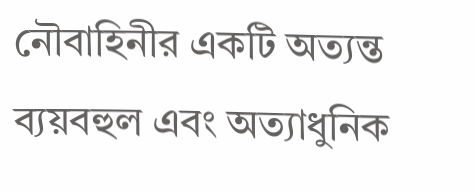নৌবাহিনীর একটি অত্যন্ত ব্যয়বহুল এবং অত্যাধুনিক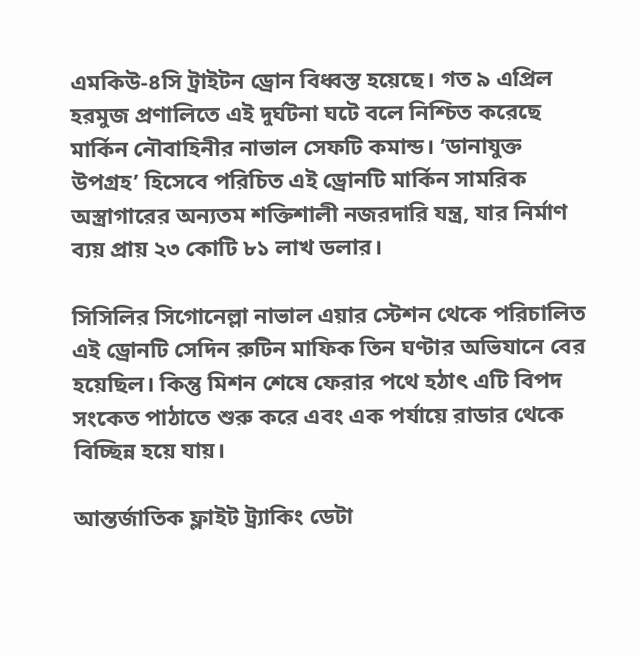এমকিউ-৪সি ট্রাইটন ড্রোন বিধ্বস্ত হয়েছে। গত ৯ এপ্রিল হরমুজ প্রণালিতে এই দুর্ঘটনা ঘটে বলে নিশ্চিত করেছে মার্কিন নৌবাহিনীর নাভাল সেফটি কমান্ড। ‘ডানাযুক্ত উপগ্রহ’ হিসেবে পরিচিত এই ড্রোনটি মার্কিন সামরিক অস্ত্রাগারের অন্যতম শক্তিশালী নজরদারি যন্ত্র, যার নির্মাণ ব্যয় প্রায় ২৩ কোটি ৮১ লাখ ডলার।

সিসিলির সিগোনেল্লা নাভাল এয়ার স্টেশন থেকে পরিচালিত এই ড্রোনটি সেদিন রুটিন মাফিক তিন ঘণ্টার অভিযানে বের হয়েছিল। কিন্তু মিশন শেষে ফেরার পথে হঠাৎ এটি বিপদ সংকেত পাঠাতে শুরু করে এবং এক পর্যায়ে রাডার থেকে বিচ্ছিন্ন হয়ে যায়।

আন্তর্জাতিক ফ্লাইট ট্র্যাকিং ডেটা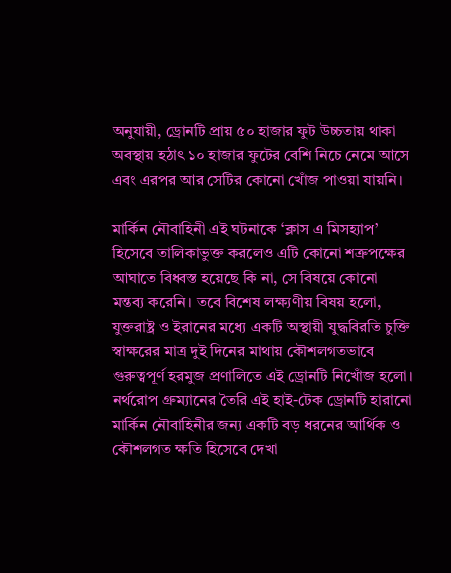অনুযায়ী, ড্রোনটি প্রায় ৫০ হাজার ফুট উচ্চতায় থাকা অবস্থায় হঠাৎ ১০ হাজার ফুটের বেশি নিচে নেমে আসে এবং এরপর আর সেটির কোনো খোঁজ পাওয়া যায়নি।

মার্কিন নৌবাহিনী এই ঘটনাকে ‘ক্লাস এ মিসহ্যাপ’ হিসেবে তালিকাভুক্ত করলেও এটি কোনো শত্রুপক্ষের আঘাতে বিধ্বস্ত হয়েছে কি না, সে বিষয়ে কোনো মন্তব্য করেনি। তবে বিশেষ লক্ষ্যণীয় বিষয় হলো, যুক্তরাষ্ট্র ও ইরানের মধ্যে একটি অস্থায়ী যুদ্ধবিরতি চুক্তি স্বাক্ষরের মাত্র দুই দিনের মাথায় কৌশলগতভাবে গুরুত্বপূর্ণ হরমুজ প্রণালিতে এই ড্রোনটি নিখোঁজ হলো। নর্থরোপ গ্রুম্যানের তৈরি এই হাই-টেক ড্রোনটি হারানো মার্কিন নৌবাহিনীর জন্য একটি বড় ধরনের আর্থিক ও কৌশলগত ক্ষতি হিসেবে দেখা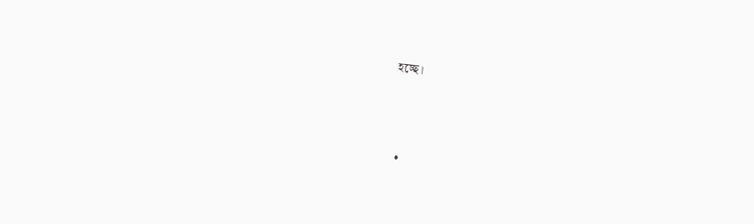হচ্ছে।



  •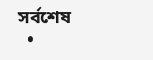সর্বশেষ
  •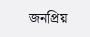জনপ্রিয়